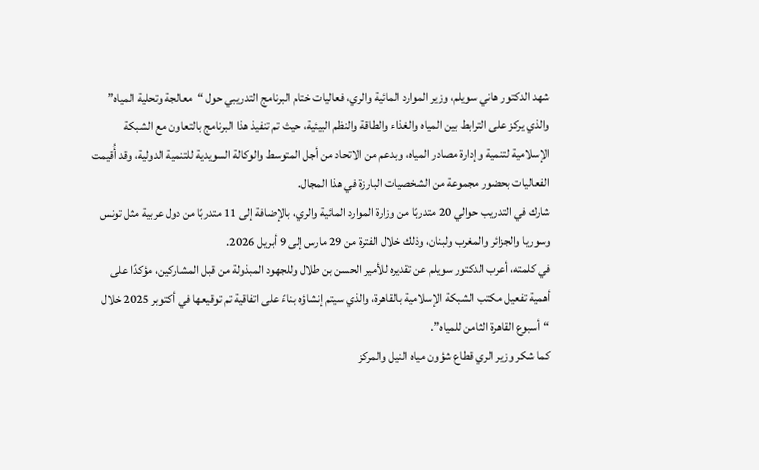شهد الدكتور هاني سويلم، وزير الموارد المائية والري، فعاليات ختام البرنامج التدريبي حول “معالجة وتحلية المياه” والذي يركز على الترابط بين المياه والغذاء والطاقة والنظم البيئية، حيث تم تنفيذ هذا البرنامج بالتعاون مع الشبكة الإسلامية لتنمية وإدارة مصادر المياه، وبدعم من الاتحاد من أجل المتوسط والوكالة السويدية للتنمية الدولية، وقد أُقيمت الفعاليات بحضور مجموعة من الشخصيات البارزة في هذا المجال.
شارك في التدريب حوالي 20 متدربًا من وزارة الموارد المائية والري، بالإضافة إلى 11 متدربًا من دول عربية مثل تونس وسوريا والجزائر والمغرب ولبنان، وذلك خلال الفترة من 29 مارس إلى 9 أبريل 2026.
في كلمته، أعرب الدكتور سويلم عن تقديره للأمير الحسن بن طلال وللجهود المبذولة من قبل المشاركين، مؤكدًا على أهمية تفعيل مكتب الشبكة الإسلامية بالقاهرة، والذي سيتم إنشاؤه بناءً على اتفاقية تم توقيعها في أكتوبر 2025 خلال “أسبوع القاهرة الثامن للمياه”.
كما شكر وزير الري قطاع شؤون مياه النيل والمركز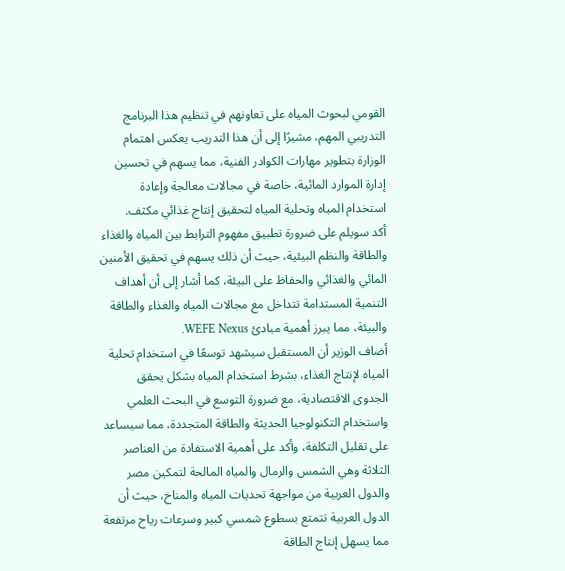القومي لبحوث المياه على تعاونهم في تنظيم هذا البرنامج التدريبي المهم، مشيرًا إلى أن هذا التدريب يعكس اهتمام الوزارة بتطوير مهارات الكوادر الفنية، مما يسهم في تحسين إدارة الموارد المائية، خاصة في مجالات معالجة وإعادة استخدام المياه وتحلية المياه لتحقيق إنتاج غذائي مكثف.
أكد سويلم على ضرورة تطبيق مفهوم الترابط بين المياه والغذاء والطاقة والنظم البيئية، حيث أن ذلك يسهم في تحقيق الأمنين المائي والغذائي والحفاظ على البيئة، كما أشار إلى أن أهداف التنمية المستدامة تتداخل مع مجالات المياه والغذاء والطاقة والبيئة، مما يبرز أهمية مبادئ WEFE Nexus.
أضاف الوزير أن المستقبل سيشهد توسعًا في استخدام تحلية المياه لإنتاج الغذاء، بشرط استخدام المياه بشكل يحقق الجدوى الاقتصادية، مع ضرورة التوسع في البحث العلمي واستخدام التكنولوجيا الحديثة والطاقة المتجددة، مما سيساعد على تقليل التكلفة، وأكد على أهمية الاستفادة من العناصر الثلاثة وهي الشمس والرمال والمياه المالحة لتمكين مصر والدول العربية من مواجهة تحديات المياه والمناخ، حيث أن الدول العربية تتمتع بسطوع شمسي كبير وسرعات رياح مرتفعة مما يسهل إنتاج الطاقة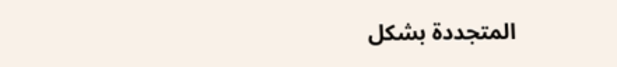المتجددة بشكل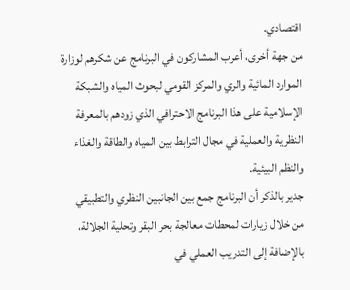اقتصادي.
من جهة أخرى، أعرب المشاركون في البرنامج عن شكرهم لوزارة الموارد المائية والري والمركز القومي لبحوث المياه والشبكة الإسلامية على هذا البرنامج الاحترافي الذي زودهم بالمعرفة النظرية والعملية في مجال الترابط بين المياه والطاقة والغذاء والنظم البيئية.
جدير بالذكر أن البرنامج جمع بين الجانبين النظري والتطبيقي من خلال زيارات لمحطات معالجة بحر البقر وتحلية الجلالة، بالإضافة إلى التدريب العملي في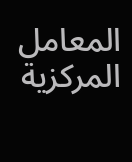المعامل المركزية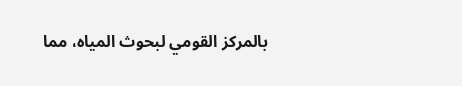بالمركز القومي لبحوث المياه، مما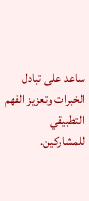ساعد على تبادل الخبرات وتعزيز الفهم التطبيقي للمشاركين.